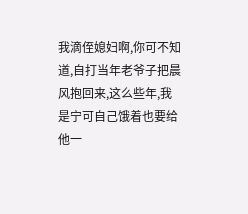我滴侄媳妇啊,你可不知道,自打当年老爷子把晨风抱回来,这么些年,我是宁可自己饿着也要给他一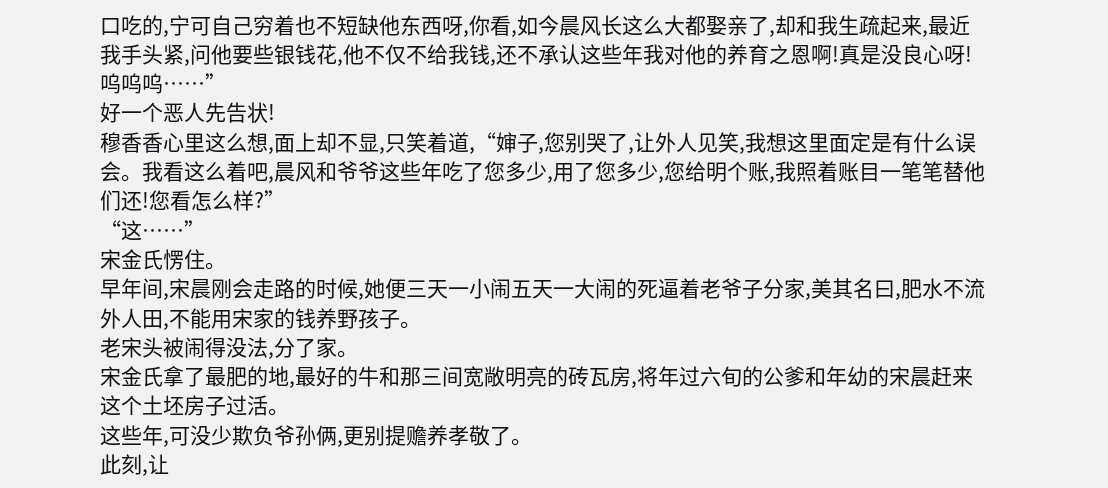口吃的,宁可自己穷着也不短缺他东西呀,你看,如今晨风长这么大都娶亲了,却和我生疏起来,最近我手头紧,问他要些银钱花,他不仅不给我钱,还不承认这些年我对他的养育之恩啊!真是没良心呀!呜呜呜……”
好一个恶人先告状!
穆香香心里这么想,面上却不显,只笑着道,“婶子,您别哭了,让外人见笑,我想这里面定是有什么误会。我看这么着吧,晨风和爷爷这些年吃了您多少,用了您多少,您给明个账,我照着账目一笔笔替他们还!您看怎么样?”
“这……”
宋金氏愣住。
早年间,宋晨刚会走路的时候,她便三天一小闹五天一大闹的死逼着老爷子分家,美其名曰,肥水不流外人田,不能用宋家的钱养野孩子。
老宋头被闹得没法,分了家。
宋金氏拿了最肥的地,最好的牛和那三间宽敞明亮的砖瓦房,将年过六旬的公爹和年幼的宋晨赶来这个土坯房子过活。
这些年,可没少欺负爷孙俩,更别提赡养孝敬了。
此刻,让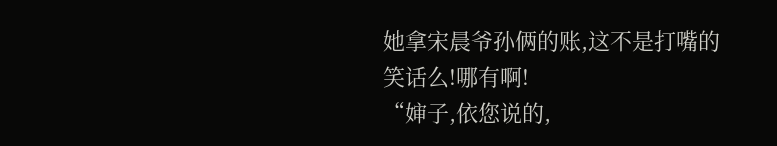她拿宋晨爷孙俩的账,这不是打嘴的笑话么!哪有啊!
“婶子,依您说的,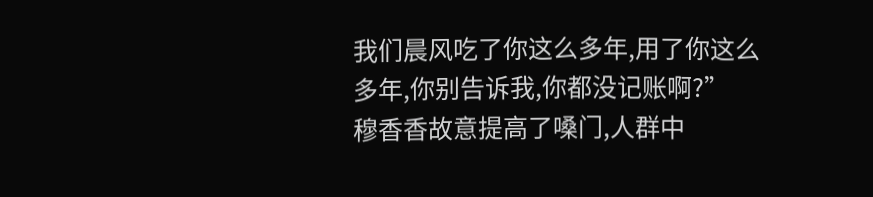我们晨风吃了你这么多年,用了你这么多年,你别告诉我,你都没记账啊?”
穆香香故意提高了嗓门,人群中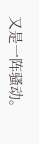又是一阵骚动。